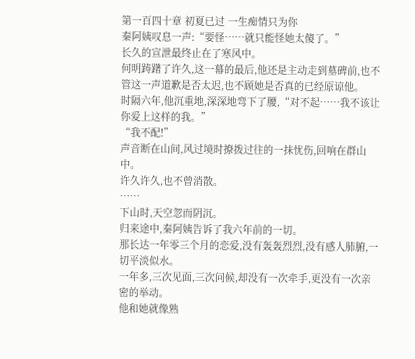第一百四十章 初夏已过 一生痴情只为你
秦阿姨叹息一声:“要怪……就只能怪她太傻了。”
长久的宣泄最终止在了寒风中。
何明踌躇了许久,这一幕的最后,他还是主动走到墓碑前,也不管这一声道歉是否太迟,也不顾她是否真的已经原谅他。
时隔六年,他沉重地,深深地弯下了腰,“对不起……我不该让你爱上这样的我。”
“我不配!”
声音断在山间,风过境时撩拨过往的一抹忧伤,回响在群山中。
许久许久,也不曾消散。
……
下山时,天空忽而阴沉。
归来途中,秦阿姨告诉了我六年前的一切。
那长达一年零三个月的恋爱,没有轰轰烈烈,没有感人肺腑,一切平淡似水。
一年多,三次见面,三次问候,却没有一次牵手,更没有一次亲密的举动。
他和她就像熟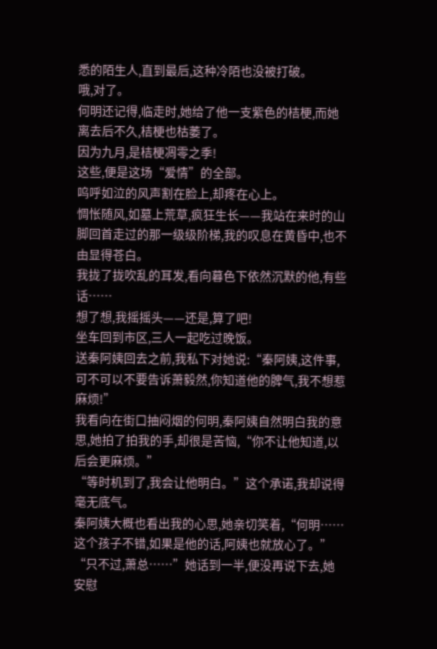悉的陌生人,直到最后,这种冷陌也没被打破。
哦,对了。
何明还记得,临走时,她给了他一支紫色的桔梗,而她离去后不久,桔梗也枯萎了。
因为九月,是桔梗凋零之季!
这些,便是这场“爱情”的全部。
呜呼如泣的风声割在脸上,却疼在心上。
惆怅随风,如墓上荒草,疯狂生长——我站在来时的山脚回首走过的那一级级阶梯,我的叹息在黄昏中,也不由显得苍白。
我拢了拢吹乱的耳发,看向暮色下依然沉默的他,有些话……
想了想,我摇摇头——还是,算了吧!
坐车回到市区,三人一起吃过晚饭。
送秦阿姨回去之前,我私下对她说:“秦阿姨,这件事,可不可以不要告诉萧毅然,你知道他的脾气,我不想惹麻烦!”
我看向在街口抽闷烟的何明,秦阿姨自然明白我的意思,她拍了拍我的手,却很是苦恼,“你不让他知道,以后会更麻烦。”
“等时机到了,我会让他明白。”这个承诺,我却说得毫无底气。
秦阿姨大概也看出我的心思,她亲切笑着,“何明……这个孩子不错,如果是他的话,阿姨也就放心了。”
“只不过,萧总……”她话到一半,便没再说下去,她安慰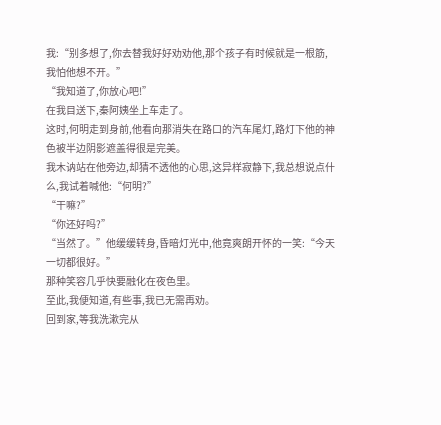我:“别多想了,你去替我好好劝劝他,那个孩子有时候就是一根筋,
我怕他想不开。”
“我知道了,你放心吧!”
在我目送下,秦阿姨坐上车走了。
这时,何明走到身前,他看向那消失在路口的汽车尾灯,路灯下他的神色被半边阴影遮盖得很是完美。
我木讷站在他旁边,却猜不透他的心思,这异样寂静下,我总想说点什么,我试着喊他:“何明?”
“干嘛?”
“你还好吗?”
“当然了。”他缓缓转身,昏暗灯光中,他竟爽朗开怀的一笑:“今天一切都很好。”
那种笑容几乎快要融化在夜色里。
至此,我便知道,有些事,我已无需再劝。
回到家,等我洗漱完从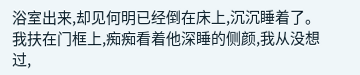浴室出来,却见何明已经倒在床上,沉沉睡着了。
我扶在门框上,痴痴看着他深睡的侧颜,我从没想过,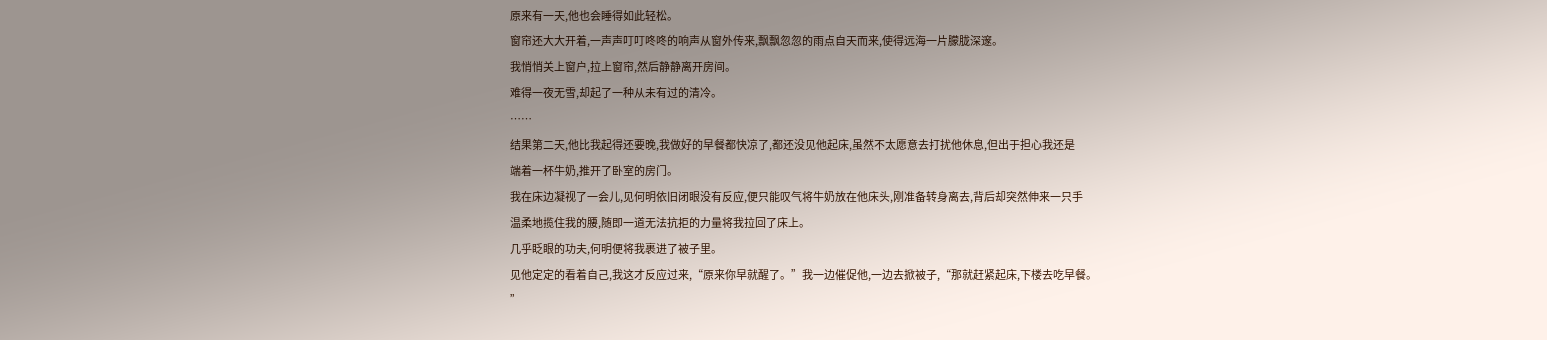原来有一天,他也会睡得如此轻松。
窗帘还大大开着,一声声叮叮咚咚的响声从窗外传来,飘飘忽忽的雨点自天而来,使得远海一片朦胧深邃。
我悄悄关上窗户,拉上窗帘,然后静静离开房间。
难得一夜无雪,却起了一种从未有过的清冷。
……
结果第二天,他比我起得还要晚,我做好的早餐都快凉了,都还没见他起床,虽然不太愿意去打扰他休息,但出于担心我还是
端着一杯牛奶,推开了卧室的房门。
我在床边凝视了一会儿,见何明依旧闭眼没有反应,便只能叹气将牛奶放在他床头,刚准备转身离去,背后却突然伸来一只手
温柔地揽住我的腰,随即一道无法抗拒的力量将我拉回了床上。
几乎眨眼的功夫,何明便将我裹进了被子里。
见他定定的看着自己,我这才反应过来,“原来你早就醒了。”我一边催促他,一边去掀被子,“那就赶紧起床,下楼去吃早餐。
”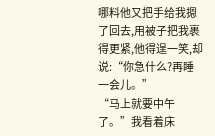哪料他又把手给我摁了回去,用被子把我裹得更紧,他得逞一笑,却说:“你急什么?再睡一会儿。”
“马上就要中午了。”我看着床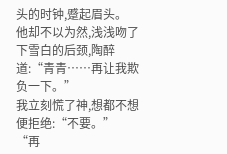头的时钟,蹙起眉头。
他却不以为然,浅浅吻了下雪白的后颈,陶醉道:“青青……再让我欺负一下。”
我立刻慌了神,想都不想便拒绝:“不要。”
“再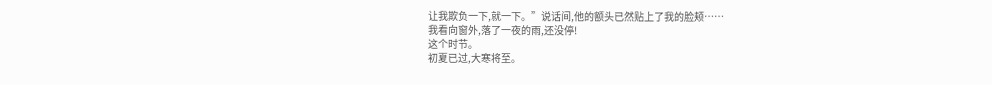让我欺负一下,就一下。”说话间,他的额头已然贴上了我的脸颊……
我看向窗外,落了一夜的雨,还没停!
这个时节。
初夏已过,大寒将至。